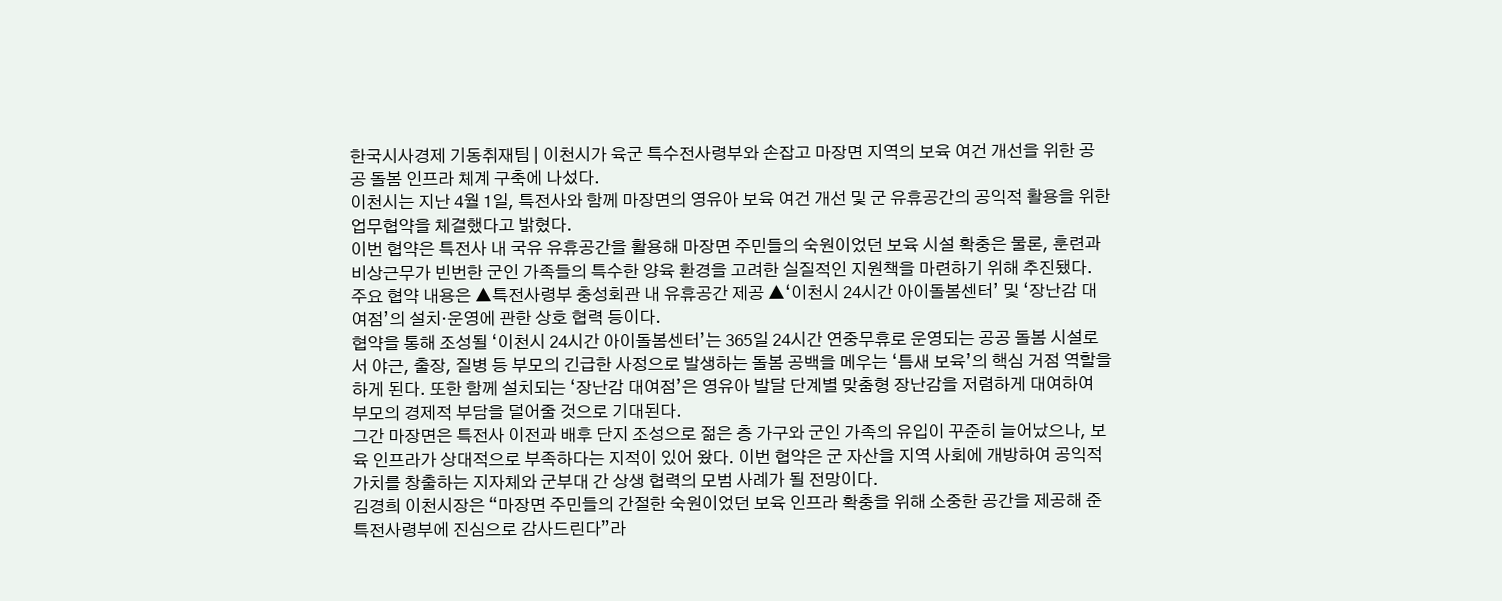한국시사경제 기동취재팀 | 이천시가 육군 특수전사령부와 손잡고 마장면 지역의 보육 여건 개선을 위한 공공 돌봄 인프라 체계 구축에 나섰다.
이천시는 지난 4월 1일, 특전사와 함께 마장면의 영유아 보육 여건 개선 및 군 유휴공간의 공익적 활용을 위한 업무협약을 체결했다고 밝혔다.
이번 협약은 특전사 내 국유 유휴공간을 활용해 마장면 주민들의 숙원이었던 보육 시설 확충은 물론, 훈련과 비상근무가 빈번한 군인 가족들의 특수한 양육 환경을 고려한 실질적인 지원책을 마련하기 위해 추진됐다.
주요 협약 내용은 ▲특전사령부 충성회관 내 유휴공간 제공 ▲‘이천시 24시간 아이돌봄센터’ 및 ‘장난감 대여점’의 설치·운영에 관한 상호 협력 등이다.
협약을 통해 조성될 ‘이천시 24시간 아이돌봄센터’는 365일 24시간 연중무휴로 운영되는 공공 돌봄 시설로서 야근, 출장, 질병 등 부모의 긴급한 사정으로 발생하는 돌봄 공백을 메우는 ‘틈새 보육’의 핵심 거점 역할을 하게 된다. 또한 함께 설치되는 ‘장난감 대여점’은 영유아 발달 단계별 맞춤형 장난감을 저렴하게 대여하여 부모의 경제적 부담을 덜어줄 것으로 기대된다.
그간 마장면은 특전사 이전과 배후 단지 조성으로 젊은 층 가구와 군인 가족의 유입이 꾸준히 늘어났으나, 보육 인프라가 상대적으로 부족하다는 지적이 있어 왔다. 이번 협약은 군 자산을 지역 사회에 개방하여 공익적 가치를 창출하는 지자체와 군부대 간 상생 협력의 모범 사례가 될 전망이다.
김경희 이천시장은 “마장면 주민들의 간절한 숙원이었던 보육 인프라 확충을 위해 소중한 공간을 제공해 준 특전사령부에 진심으로 감사드린다”라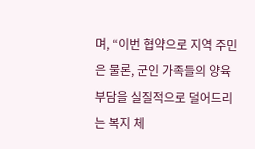며, “이번 협약으로 지역 주민은 물론, 군인 가족들의 양육 부담을 실질적으로 덜어드리는 복지 체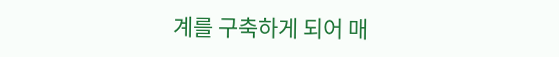계를 구축하게 되어 매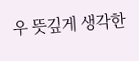우 뜻깊게 생각한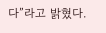다”라고 밝혔다.